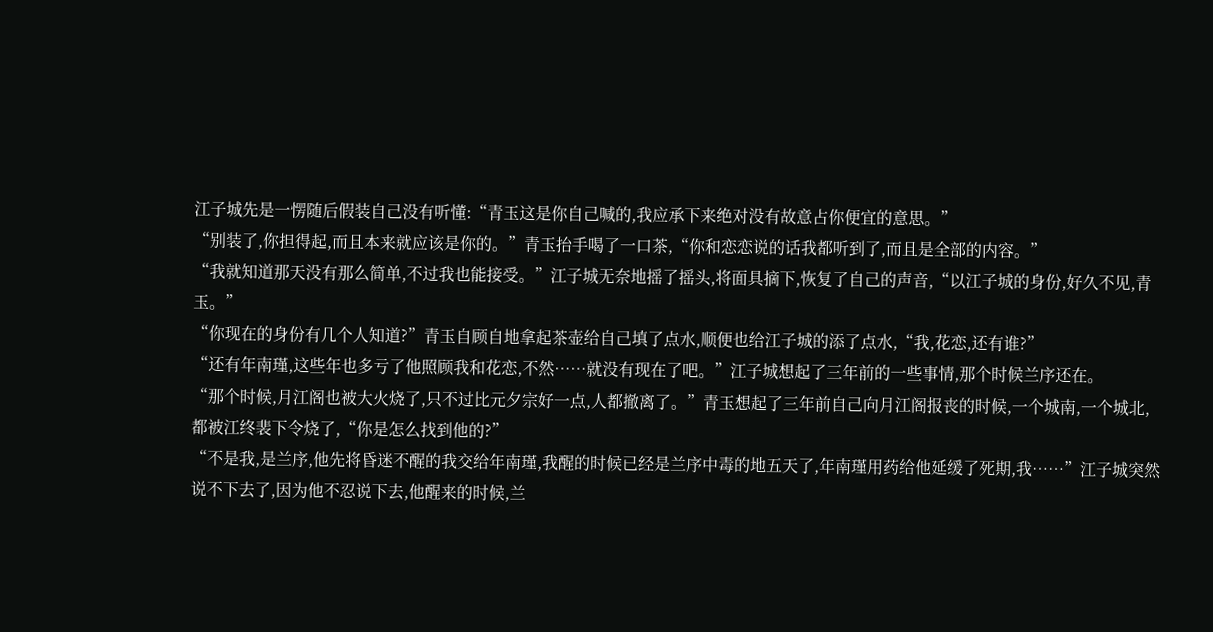江子城先是一愣随后假装自己没有听懂:“青玉这是你自己喊的,我应承下来绝对没有故意占你便宜的意思。”
“别装了,你担得起,而且本来就应该是你的。”青玉抬手喝了一口茶,“你和恋恋说的话我都听到了,而且是全部的内容。”
“我就知道那天没有那么简单,不过我也能接受。”江子城无奈地摇了摇头,将面具摘下,恢复了自己的声音,“以江子城的身份,好久不见,青玉。”
“你现在的身份有几个人知道?”青玉自顾自地拿起茶壶给自己填了点水,顺便也给江子城的添了点水,“我,花恋,还有谁?”
“还有年南瑾,这些年也多亏了他照顾我和花恋,不然……就没有现在了吧。”江子城想起了三年前的一些事情,那个时候兰序还在。
“那个时候,月江阁也被大火烧了,只不过比元夕宗好一点,人都撤离了。”青玉想起了三年前自己向月江阁报丧的时候,一个城南,一个城北,都被江终裴下令烧了,“你是怎么找到他的?”
“不是我,是兰序,他先将昏迷不醒的我交给年南瑾,我醒的时候已经是兰序中毒的地五天了,年南瑾用药给他延缓了死期,我……”江子城突然说不下去了,因为他不忍说下去,他醒来的时候,兰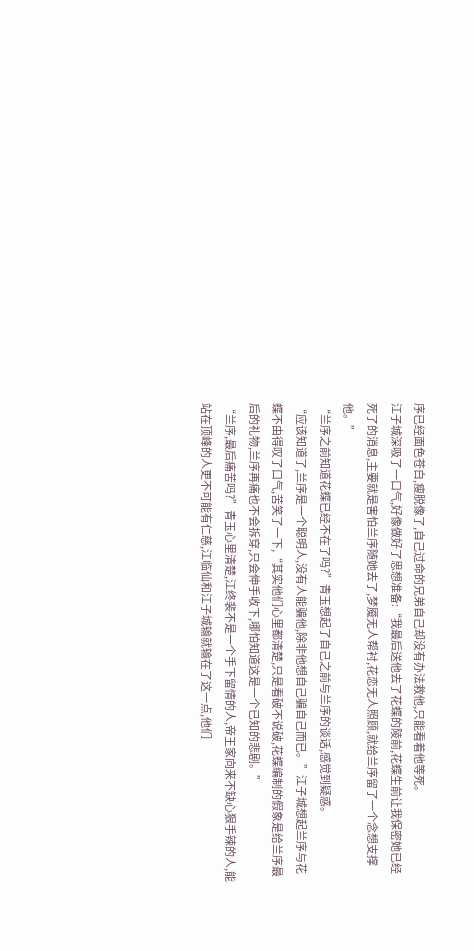序已经面色苍白,瘦脱像了,自己过命的兄弟自己却没有办法救他,只能看着他等死。
江子城深吸了一口气,好像做好了思想准备:“我最后送他去了花蝶的陵前,花蝶生前让我保密她已经死了的消息,主要就是害怕兰序随她去了,梦魇无人帮衬,花恋无人照顾,就给兰序留了一个念想支撑他。”
“兰序之前知道花蝶已经不在了吗?”青玉想起了自己之前与兰序的谈话,感觉到疑惑。
“应该知道了,兰序是一个聪明人,没有人能骗他,除非他想自己骗自己而已。”江子城想起兰序与花蝶不由得叹了口气,苦笑了一下,“其实他们心里都清楚,只是看破不说破,花蝶编制的假象是给兰序最后的礼物,兰序再痛也不会拆穿,只会伸手收下,哪怕知道这是一个已知的悲剧。”
“兰序,最后痛苦吗?”青玉心里清楚,江终裴不是一个手下留情的人,帝王家向来不缺心狠手辣的人,能站在顶峰的人更不可能有仁慈,江临仙和江子城输就输在了这一点,他们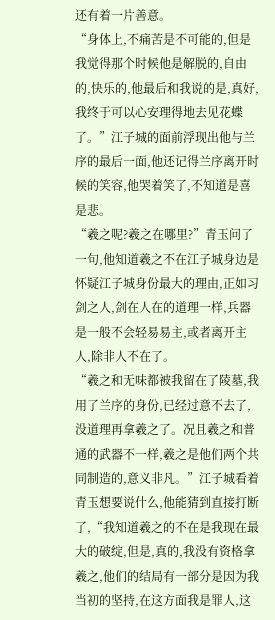还有着一片善意。
“身体上,不痛苦是不可能的,但是我觉得那个时候他是解脱的,自由的,快乐的,他最后和我说的是,真好,我终于可以心安理得地去见花蝶了。”江子城的面前浮现出他与兰序的最后一面,他还记得兰序离开时候的笑容,他哭着笑了,不知道是喜是悲。
“羲之呢?羲之在哪里?”青玉问了一句,他知道羲之不在江子城身边是怀疑江子城身份最大的理由,正如习剑之人,剑在人在的道理一样,兵器是一般不会轻易易主,或者离开主人,除非人不在了。
“羲之和无味都被我留在了陵墓,我用了兰序的身份,已经过意不去了,没道理再拿羲之了。况且羲之和普通的武器不一样,羲之是他们两个共同制造的,意义非凡。”江子城看着青玉想要说什么,他能猜到直接打断了,“我知道羲之的不在是我现在最大的破绽,但是,真的,我没有资格拿羲之,他们的结局有一部分是因为我当初的坚持,在这方面我是罪人,这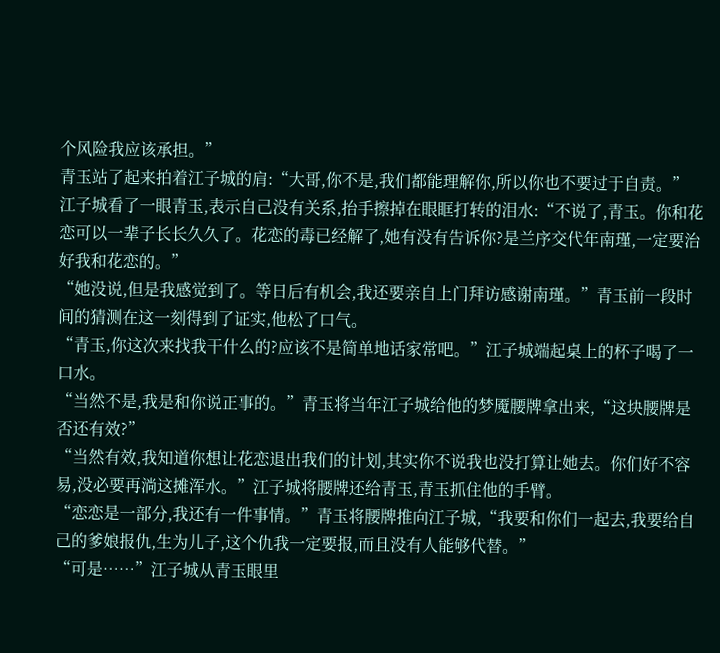个风险我应该承担。”
青玉站了起来拍着江子城的肩:“大哥,你不是,我们都能理解你,所以你也不要过于自责。”
江子城看了一眼青玉,表示自己没有关系,抬手擦掉在眼眶打转的泪水:“不说了,青玉。你和花恋可以一辈子长长久久了。花恋的毒已经解了,她有没有告诉你?是兰序交代年南瑾,一定要治好我和花恋的。”
“她没说,但是我感觉到了。等日后有机会,我还要亲自上门拜访感谢南瑾。”青玉前一段时间的猜测在这一刻得到了证实,他松了口气。
“青玉,你这次来找我干什么的?应该不是简单地话家常吧。”江子城端起桌上的杯子喝了一口水。
“当然不是,我是和你说正事的。”青玉将当年江子城给他的梦魇腰牌拿出来,“这块腰牌是否还有效?”
“当然有效,我知道你想让花恋退出我们的计划,其实你不说我也没打算让她去。你们好不容易,没必要再淌这摊浑水。”江子城将腰牌还给青玉,青玉抓住他的手臂。
“恋恋是一部分,我还有一件事情。”青玉将腰牌推向江子城,“我要和你们一起去,我要给自己的爹娘报仇,生为儿子,这个仇我一定要报,而且没有人能够代替。”
“可是……”江子城从青玉眼里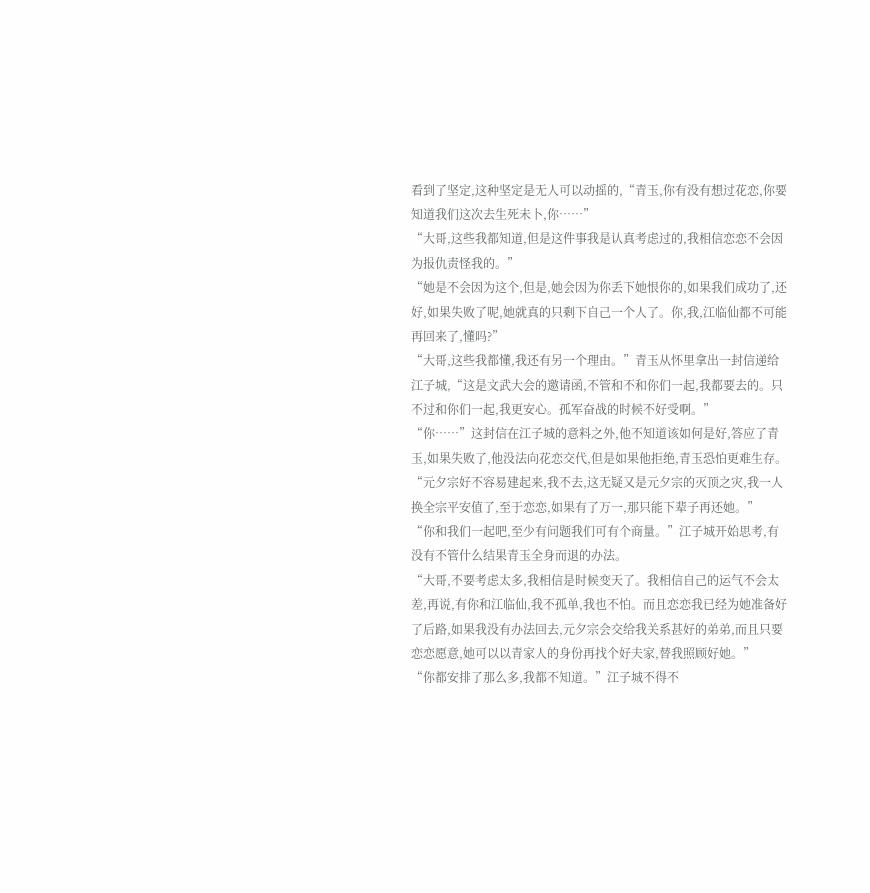看到了坚定,这种坚定是无人可以动摇的,“青玉,你有没有想过花恋,你要知道我们这次去生死未卜,你……”
“大哥,这些我都知道,但是这件事我是认真考虑过的,我相信恋恋不会因为报仇责怪我的。”
“她是不会因为这个,但是,她会因为你丢下她恨你的,如果我们成功了,还好,如果失败了呢,她就真的只剩下自己一个人了。你,我,江临仙都不可能再回来了,懂吗?”
“大哥,这些我都懂,我还有另一个理由。”青玉从怀里拿出一封信递给江子城,“这是文武大会的邀请函,不管和不和你们一起,我都要去的。只不过和你们一起,我更安心。孤军奋战的时候不好受啊。”
“你……”这封信在江子城的意料之外,他不知道该如何是好,答应了青玉,如果失败了,他没法向花恋交代,但是如果他拒绝,青玉恐怕更难生存。
“元夕宗好不容易建起来,我不去,这无疑又是元夕宗的灭顶之灾,我一人换全宗平安值了,至于恋恋,如果有了万一,那只能下辈子再还她。”
“你和我们一起吧,至少有问题我们可有个商量。”江子城开始思考,有没有不管什么结果青玉全身而退的办法。
“大哥,不要考虑太多,我相信是时候变天了。我相信自己的运气不会太差,再说,有你和江临仙,我不孤单,我也不怕。而且恋恋我已经为她准备好了后路,如果我没有办法回去,元夕宗会交给我关系甚好的弟弟,而且只要恋恋愿意,她可以以青家人的身份再找个好夫家,替我照顾好她。”
“你都安排了那么多,我都不知道。”江子城不得不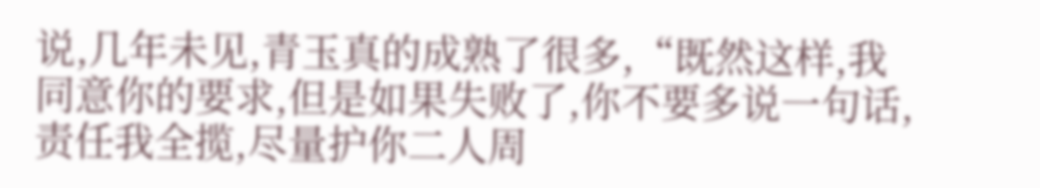说,几年未见,青玉真的成熟了很多,“既然这样,我同意你的要求,但是如果失败了,你不要多说一句话,责任我全揽,尽量护你二人周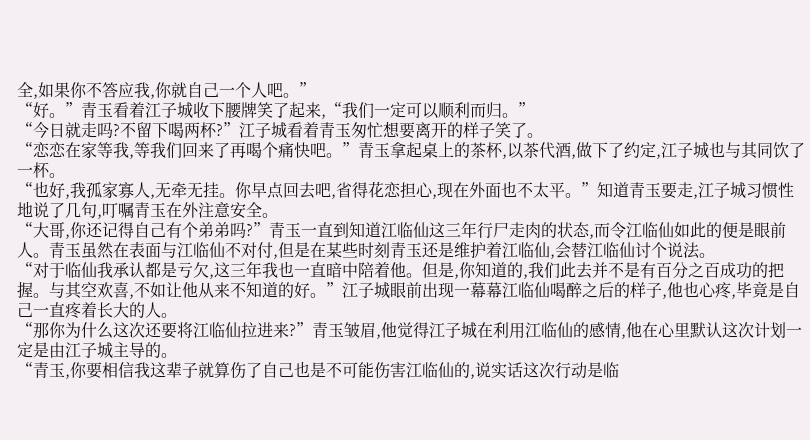全,如果你不答应我,你就自己一个人吧。”
“好。”青玉看着江子城收下腰牌笑了起来,“我们一定可以顺利而归。”
“今日就走吗?不留下喝两杯?”江子城看着青玉匆忙想要离开的样子笑了。
“恋恋在家等我,等我们回来了再喝个痛快吧。”青玉拿起桌上的茶杯,以茶代酒,做下了约定,江子城也与其同饮了一杯。
“也好,我孤家寡人,无牵无挂。你早点回去吧,省得花恋担心,现在外面也不太平。”知道青玉要走,江子城习惯性地说了几句,叮嘱青玉在外注意安全。
“大哥,你还记得自己有个弟弟吗?”青玉一直到知道江临仙这三年行尸走肉的状态,而令江临仙如此的便是眼前人。青玉虽然在表面与江临仙不对付,但是在某些时刻青玉还是维护着江临仙,会替江临仙讨个说法。
“对于临仙我承认都是亏欠,这三年我也一直暗中陪着他。但是,你知道的,我们此去并不是有百分之百成功的把握。与其空欢喜,不如让他从来不知道的好。”江子城眼前出现一幕幕江临仙喝醉之后的样子,他也心疼,毕竟是自己一直疼着长大的人。
“那你为什么这次还要将江临仙拉进来?”青玉皱眉,他觉得江子城在利用江临仙的感情,他在心里默认这次计划一定是由江子城主导的。
“青玉,你要相信我这辈子就算伤了自己也是不可能伤害江临仙的,说实话这次行动是临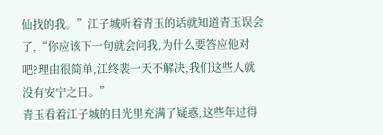仙找的我。”江子城听着青玉的话就知道青玉误会了,“你应该下一句就会问我,为什么要答应他对吧?理由很简单,江终裴一天不解决,我们这些人就没有安宁之日。”
青玉看着江子城的目光里充满了疑惑,这些年过得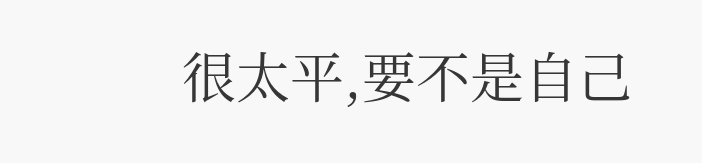很太平,要不是自己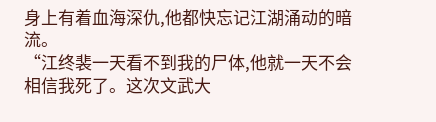身上有着血海深仇,他都快忘记江湖涌动的暗流。
“江终裴一天看不到我的尸体,他就一天不会相信我死了。这次文武大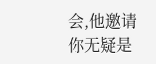会,他邀请你无疑是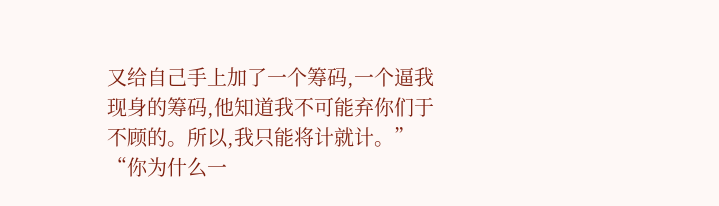又给自己手上加了一个筹码,一个逼我现身的筹码,他知道我不可能弃你们于不顾的。所以,我只能将计就计。”
“你为什么一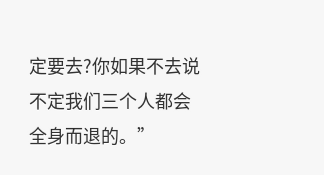定要去?你如果不去说不定我们三个人都会全身而退的。”